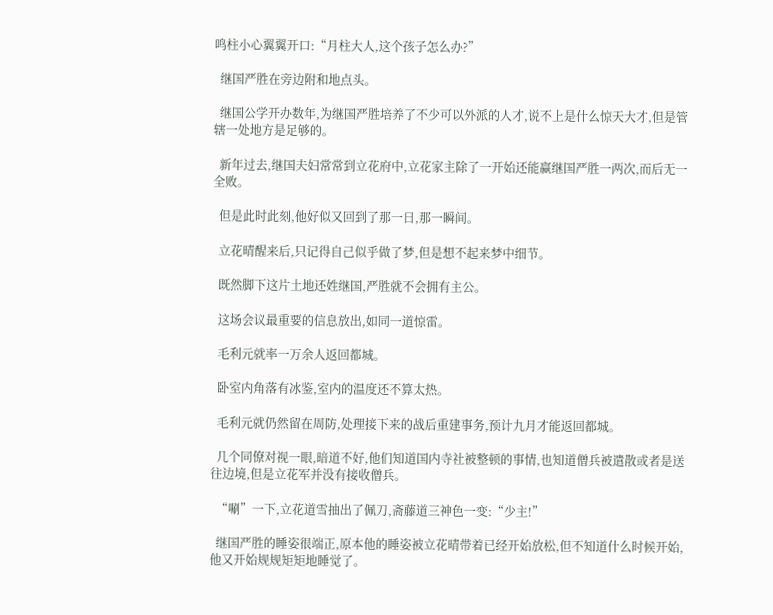鸣柱小心翼翼开口:“月柱大人,这个孩子怎么办?”

  继国严胜在旁边附和地点头。

  继国公学开办数年,为继国严胜培养了不少可以外派的人才,说不上是什么惊天大才,但是管辖一处地方是足够的。

  新年过去,继国夫妇常常到立花府中,立花家主除了一开始还能赢继国严胜一两次,而后无一全败。

  但是此时此刻,他好似又回到了那一日,那一瞬间。

  立花晴醒来后,只记得自己似乎做了梦,但是想不起来梦中细节。

  既然脚下这片土地还姓继国,严胜就不会拥有主公。

  这场会议最重要的信息放出,如同一道惊雷。

  毛利元就率一万余人返回都城。

  卧室内角落有冰鉴,室内的温度还不算太热。

  毛利元就仍然留在周防,处理接下来的战后重建事务,预计九月才能返回都城。

  几个同僚对视一眼,暗道不好,他们知道国内寺社被整顿的事情,也知道僧兵被遣散或者是送往边境,但是立花军并没有接收僧兵。

  “唰”一下,立花道雪抽出了佩刀,斋藤道三神色一变:“少主!”

  继国严胜的睡姿很端正,原本他的睡姿被立花晴带着已经开始放松,但不知道什么时候开始,他又开始规规矩矩地睡觉了。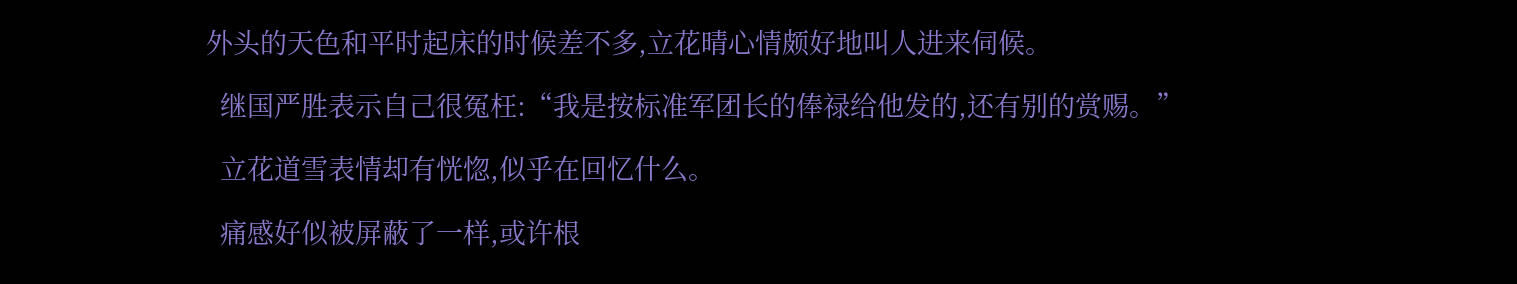外头的天色和平时起床的时候差不多,立花晴心情颇好地叫人进来伺候。

  继国严胜表示自己很冤枉:“我是按标准军团长的俸禄给他发的,还有别的赏赐。”

  立花道雪表情却有恍惚,似乎在回忆什么。

  痛感好似被屏蔽了一样,或许根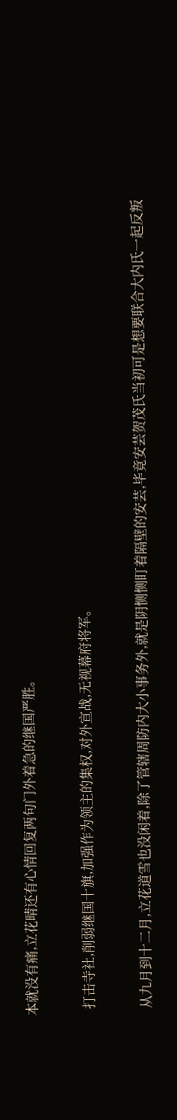本就没有痛,立花晴还有心情回复两句门外着急的继国严胜。

  打击寺社,削弱继国十旗,加强作为领主的集权,对外宣战,无视幕府将军。

  从九月到十二月,立花道雪也没闲着,除了管辖周防内大小事务外,就是阴恻恻盯着隔壁的安芸,毕竟安芸贺茂氏当初可是想要联合大内氏一起反叛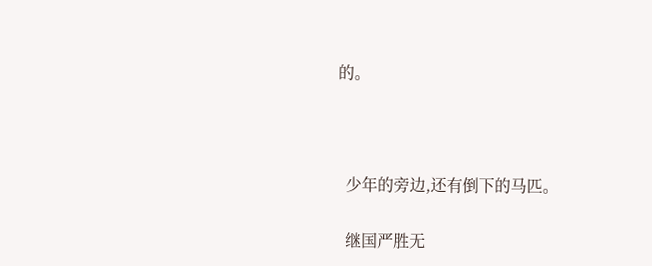的。



  少年的旁边,还有倒下的马匹。

  继国严胜无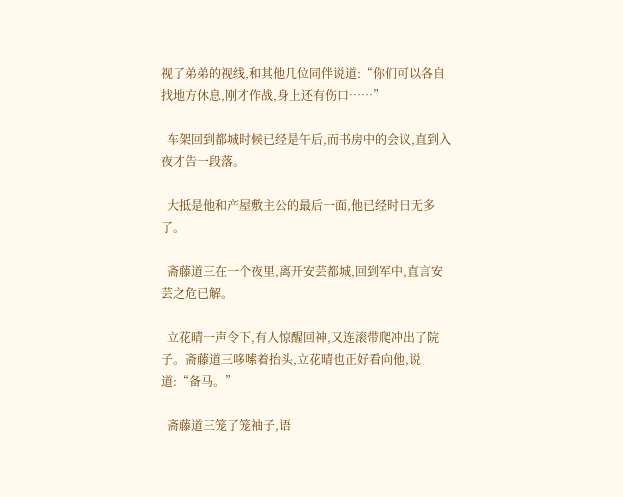视了弟弟的视线,和其他几位同伴说道:“你们可以各自找地方休息,刚才作战,身上还有伤口……”

  车架回到都城时候已经是午后,而书房中的会议,直到入夜才告一段落。

  大抵是他和产屋敷主公的最后一面,他已经时日无多了。

  斋藤道三在一个夜里,离开安芸都城,回到军中,直言安芸之危已解。

  立花晴一声令下,有人惊醒回神,又连滚带爬冲出了院子。斋藤道三哆嗦着抬头,立花晴也正好看向他,说道:“备马。”

  斋藤道三笼了笼袖子,语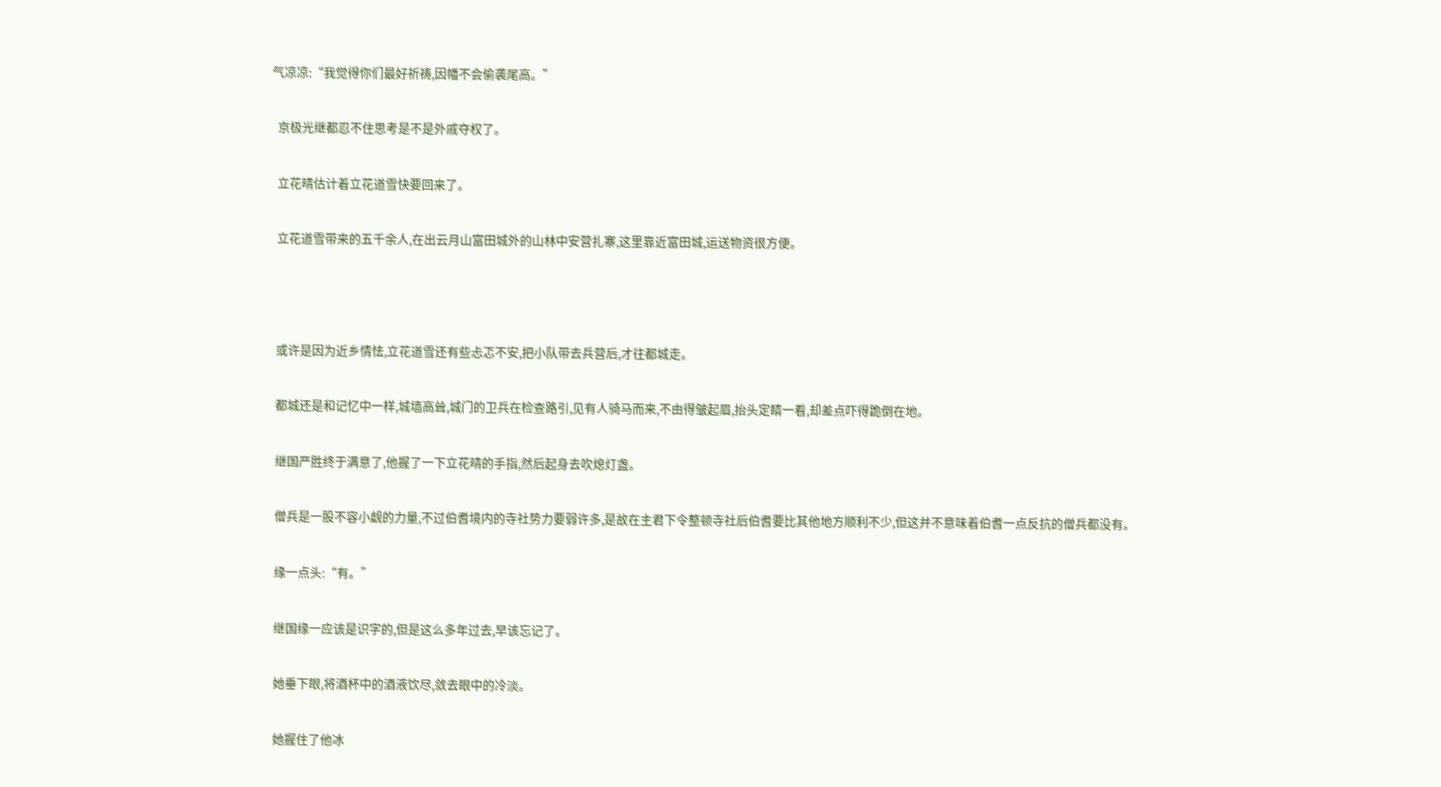气凉凉:“我觉得你们最好祈祷,因幡不会偷袭尾高。”

  京极光继都忍不住思考是不是外戚夺权了。

  立花晴估计着立花道雪快要回来了。

  立花道雪带来的五千余人,在出云月山富田城外的山林中安营扎寨,这里靠近富田城,运送物资很方便。



  或许是因为近乡情怯,立花道雪还有些忐忑不安,把小队带去兵营后,才往都城走。

  都城还是和记忆中一样,城墙高耸,城门的卫兵在检查路引,见有人骑马而来,不由得皱起眉,抬头定睛一看,却差点吓得跪倒在地。

  继国严胜终于满意了,他握了一下立花晴的手指,然后起身去吹熄灯盏。

  僧兵是一股不容小觑的力量,不过伯耆境内的寺社势力要弱许多,是故在主君下令整顿寺社后伯耆要比其他地方顺利不少,但这并不意味着伯耆一点反抗的僧兵都没有。

  缘一点头:“有。”

  继国缘一应该是识字的,但是这么多年过去,早该忘记了。

  她垂下眼,将酒杯中的酒液饮尽,敛去眼中的冷淡。

  她握住了他冰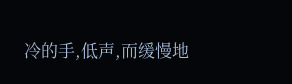冷的手,低声,而缓慢地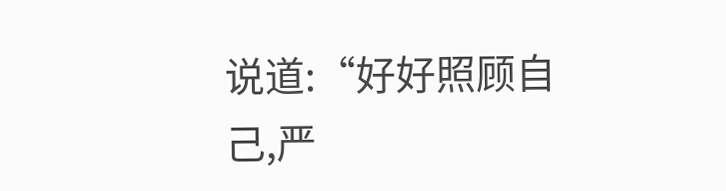说道:“好好照顾自己,严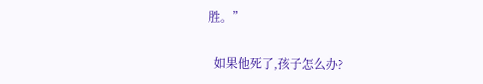胜。”

  如果他死了,孩子怎么办?